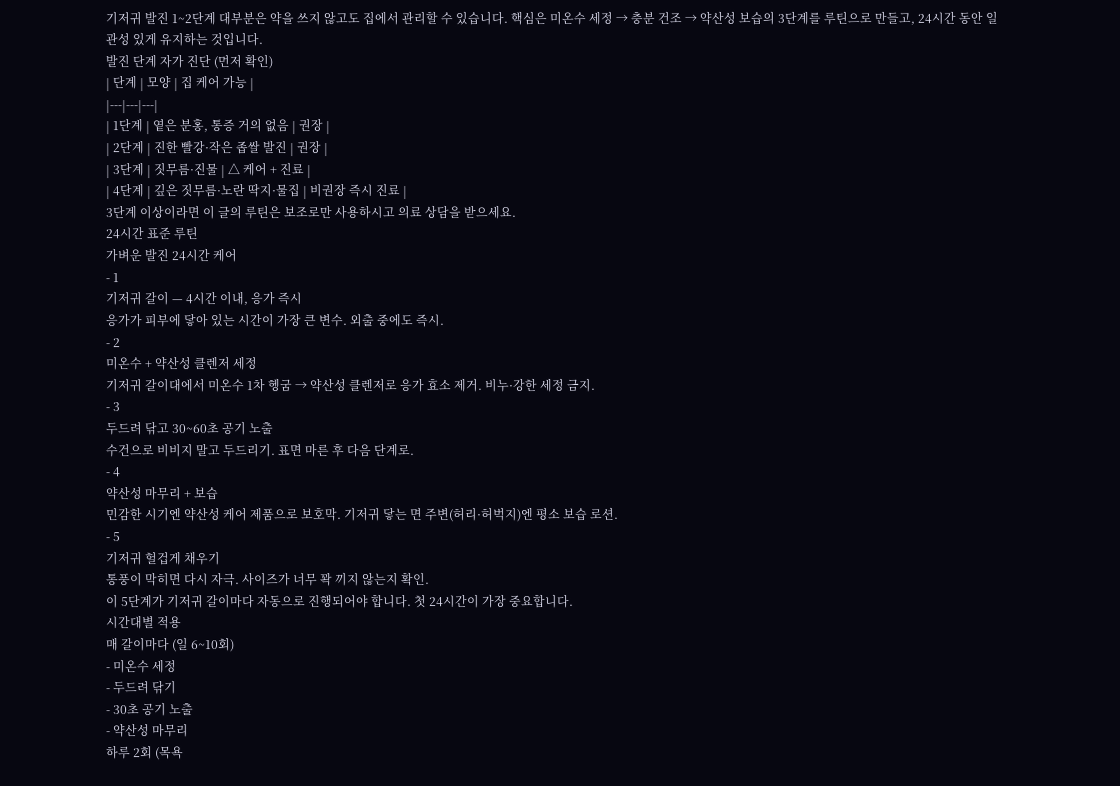기저귀 발진 1~2단계 대부분은 약을 쓰지 않고도 집에서 관리할 수 있습니다. 핵심은 미온수 세정 → 충분 건조 → 약산성 보습의 3단계를 루틴으로 만들고, 24시간 동안 일관성 있게 유지하는 것입니다.
발진 단계 자가 진단 (먼저 확인)
| 단계 | 모양 | 집 케어 가능 |
|---|---|---|
| 1단계 | 옅은 분홍, 통증 거의 없음 | 권장 |
| 2단계 | 진한 빨강·작은 좁쌀 발진 | 권장 |
| 3단계 | 짓무름·진물 | △ 케어 + 진료 |
| 4단계 | 깊은 짓무름·노란 딱지·물집 | 비권장 즉시 진료 |
3단계 이상이라면 이 글의 루틴은 보조로만 사용하시고 의료 상담을 받으세요.
24시간 표준 루틴
가벼운 발진 24시간 케어
- 1
기저귀 갈이 — 4시간 이내, 응가 즉시
응가가 피부에 닿아 있는 시간이 가장 큰 변수. 외출 중에도 즉시.
- 2
미온수 + 약산성 클렌저 세정
기저귀 갈이대에서 미온수 1차 헹굼 → 약산성 클렌저로 응가 효소 제거. 비누·강한 세정 금지.
- 3
두드려 닦고 30~60초 공기 노출
수건으로 비비지 말고 두드리기. 표면 마른 후 다음 단계로.
- 4
약산성 마무리 + 보습
민감한 시기엔 약산성 케어 제품으로 보호막. 기저귀 닿는 면 주변(허리·허벅지)엔 평소 보습 로션.
- 5
기저귀 헐겁게 채우기
통풍이 막히면 다시 자극. 사이즈가 너무 꽉 끼지 않는지 확인.
이 5단계가 기저귀 갈이마다 자동으로 진행되어야 합니다. 첫 24시간이 가장 중요합니다.
시간대별 적용
매 갈이마다 (일 6~10회)
- 미온수 세정
- 두드려 닦기
- 30초 공기 노출
- 약산성 마무리
하루 2회 (목욕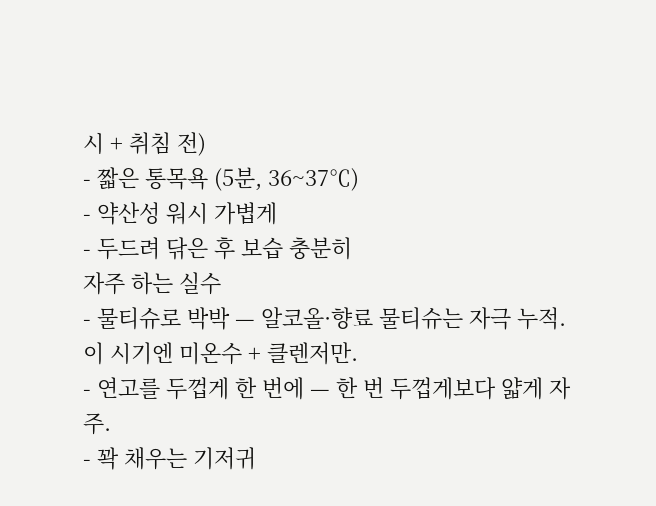시 + 취침 전)
- 짧은 통목욕 (5분, 36~37℃)
- 약산성 워시 가볍게
- 두드려 닦은 후 보습 충분히
자주 하는 실수
- 물티슈로 박박 — 알코올·향료 물티슈는 자극 누적. 이 시기엔 미온수 + 클렌저만.
- 연고를 두껍게 한 번에 — 한 번 두껍게보다 얇게 자주.
- 꽉 채우는 기저귀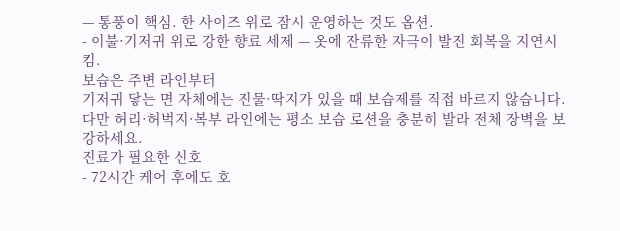— 통풍이 핵심. 한 사이즈 위로 잠시 운영하는 것도 옵션.
- 이불·기저귀 위로 강한 향료 세제 — 옷에 잔류한 자극이 발진 회복을 지연시킴.
보습은 주변 라인부터
기저귀 닿는 면 자체에는 진물·딱지가 있을 때 보습제를 직접 바르지 않습니다. 다만 허리·허벅지·복부 라인에는 평소 보습 로션을 충분히 발라 전체 장벽을 보강하세요.
진료가 필요한 신호
- 72시간 케어 후에도 호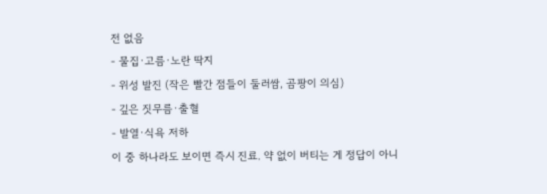전 없음
- 물집·고름·노란 딱지
- 위성 발진 (작은 빨간 점들이 둘러쌈, 곰팡이 의심)
- 깊은 짓무름·출혈
- 발열·식욕 저하
이 중 하나라도 보이면 즉시 진료. 약 없이 버티는 게 정답이 아니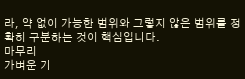라, 약 없이 가능한 범위와 그렇지 않은 범위를 정확히 구분하는 것이 핵심입니다.
마무리
가벼운 기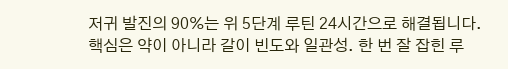저귀 발진의 90%는 위 5단계 루틴 24시간으로 해결됩니다. 핵심은 약이 아니라 갈이 빈도와 일관성. 한 번 잘 잡힌 루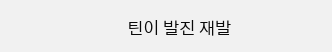틴이 발진 재발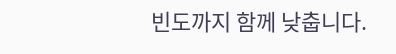빈도까지 함께 낮춥니다.